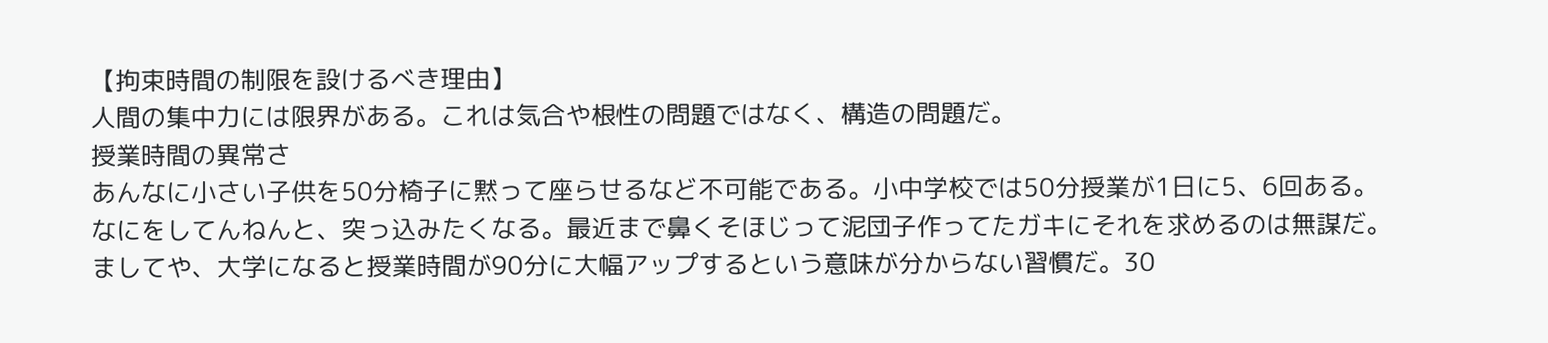【拘束時間の制限を設けるべき理由】
人間の集中力には限界がある。これは気合や根性の問題ではなく、構造の問題だ。
授業時間の異常さ
あんなに小さい子供を50分椅子に黙って座らせるなど不可能である。小中学校では50分授業が1日に5、6回ある。
なにをしてんねんと、突っ込みたくなる。最近まで鼻くそほじって泥団子作ってたガキにそれを求めるのは無謀だ。
ましてや、大学になると授業時間が90分に大幅アップするという意味が分からない習慣だ。30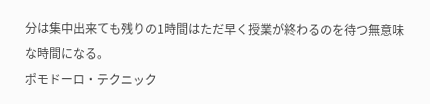分は集中出来ても残りの1時間はただ早く授業が終わるのを待つ無意味な時間になる。
ポモドーロ・テクニック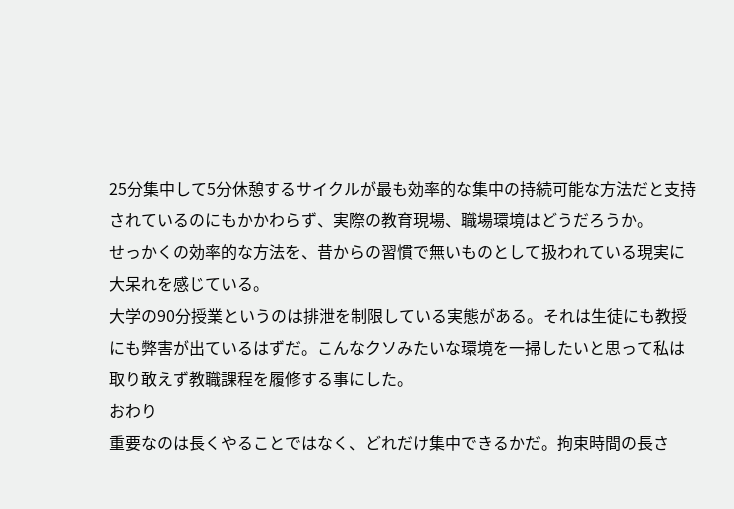25分集中して5分休憩するサイクルが最も効率的な集中の持続可能な方法だと支持されているのにもかかわらず、実際の教育現場、職場環境はどうだろうか。
せっかくの効率的な方法を、昔からの習慣で無いものとして扱われている現実に大呆れを感じている。
大学の90分授業というのは排泄を制限している実態がある。それは生徒にも教授にも弊害が出ているはずだ。こんなクソみたいな環境を一掃したいと思って私は取り敢えず教職課程を履修する事にした。
おわり
重要なのは長くやることではなく、どれだけ集中できるかだ。拘束時間の長さ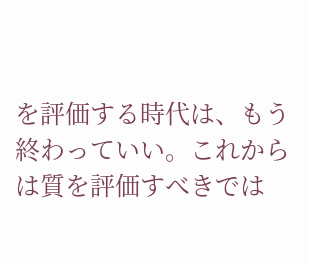を評価する時代は、もう終わっていい。これからは質を評価すべきでは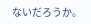ないだろうか。